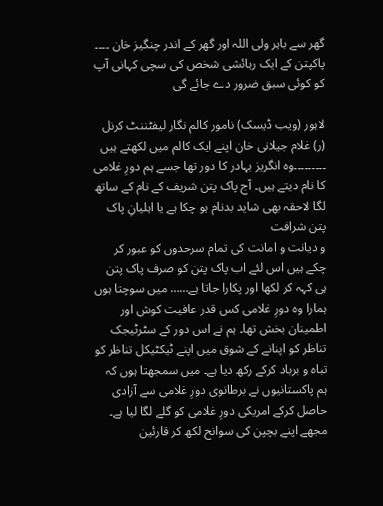گھر سے باہر ولی اللہ اور گھر کے اندر چنگیز خان ۔۔۔۔ پاکپتن کے ایک رہائشی شخص کی سچی کہانی آپ کو کوئی سبق ضرور دے جائے گی

لاہور (ویب ڈیسک) نامور کالم نگار لیفٹننٹ کرنل (ر) غلام جیلانی خان اپنے ایک کالم میں لکھتے ہیں ۔۔۔۔۔۔۔۔۔وہ انگریز بہادر کا دور تھا جسے ہم دورِ غلامی کا نام دیتے ہیں۔ آج پاک پتن شریف کے نام کے ساتھ لگا لاحقہ بھی شاید بدنام ہو چکا ہے یا اہلیانِ پاک پتن شرافت
و دیانت و امانت کی تمام سرحدوں کو عبور کر چکے ہیں اس لئے اب پاک پتن کو صرف پاک پتن ہی کہہ کر لکھا اور پکارا جاتا ہے…… میں سوچتا ہوں ہمارا وہ دورِ غلامی کس قدر عافیت کوش اور اطمینان بخش تھا۔ ہم نے اس دور کے سٹرٹیجک تناظر کو اپنانے کے شوق میں اپنے ٹیکٹیکل تناظر کو تباہ و برباد کرکے رکھ دیا ہے۔ میں سمجھتا ہوں کہ ہم پاکستانیوں نے برطانوی دورِ غلامی سے آزادی حاصل کرکے امریکی دورِ غلامی کو گلے لگا لیا ہے۔ مجھے اپنے بچپن کی سوانح لکھ کر قارئین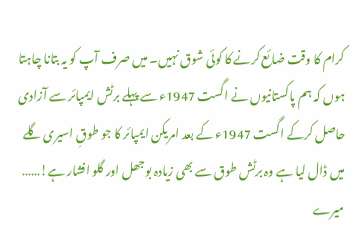کرام کا وقت ضائع کرنے کا کوئی شوق نہیں۔ میں صرف آپ کو یہ بتانا چاہتا ہوں کہ ہم پاکستانیوں نے اگست 1947ء سے پہلے برٹش ایمپائر سے آزادی حاصل کرکے اگست 1947ء کے بعد امریکن ایمپائر کا جو طوقِ اسیری گلے میں ڈال لیا ہے وہ برٹش طوق سے بھی زیادہ بوجھل اور گلو افشار ہے!…… میرے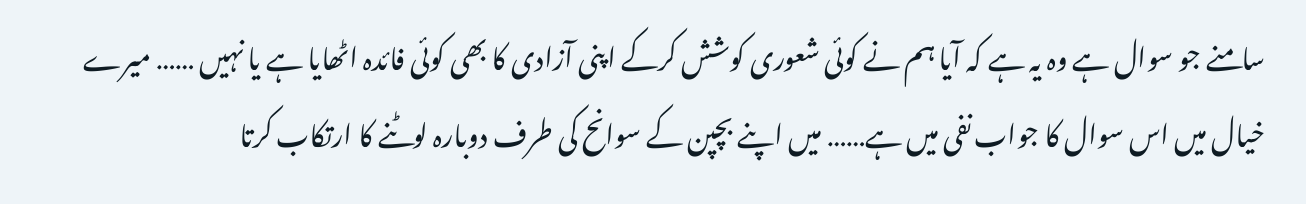سامنے جو سوال ہے وہ یہ ہے کہ آیا ہم نے کوئی شعوری کوشش کرکے اپنی آزادی کا بھی کوئی فائدہ اٹھایا ہے یا نہیں …… میرے خیال میں اس سوال کا جواب نفی میں ہے…… میں اپنے بچپن کے سوانح کی طرف دوبارہ لوٹنے کا ارتکاب کرتا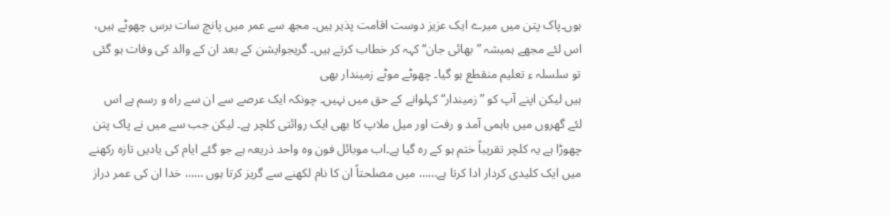ہوں۔پاک پتن میں میرے ایک عزیز دوست اقامت پذیر ہیں۔ مجھ سے عمر میں پانچ سات برس چھوٹے ہیں، اس لئے مجھے ہمیشہ ”بھائی جان“ کہہ کر خطاب کرتے ہیں۔ گریجوایشن کے بعد ان کے والد کی وفات ہو گئی تو سلسلہ ء تعلیم منقطع ہو گیا۔ چھوٹے موٹے زمیندار بھی
ہیں لیکن اپنے آپ کو ”زمیندار“ کہلوانے کے حق میں نہیں۔ چونکہ ایک عرصے سے ان سے راہ و رسم ہے اس لئے گھروں میں باہمی آمد و رفت اور میل ملاپ کا بھی ایک روائتی کلچر ہے۔ لیکن جب سے میں نے پاک پتن چھوڑا ہے یہ کلچر تقریباً ختم ہو کے رہ گیا ہے۔اب موبائل فون وہ واحد ذریعہ ہے جو گئے ایام کی یادیں تازہ رکھنے میں ایک کلیدی کردار ادا کرتا ہے…… میں مصلحتاً ان کا نام لکھنے سے گریز کرتا ہوں …… خدا ان کی عمر دراز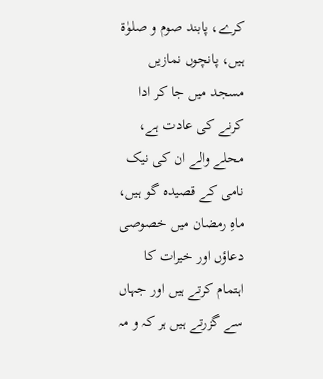کرے، پابند صوم و صلوٰۃ ہیں، پانچوں نمازیں مسجد میں جا کر ادا کرنے کی عادت ہے، محلے والے ان کی نیک نامی کے قصیدہ گو ہیں، ماہِ رمضان میں خصوصی دعاؤں اور خیرات کا اہتمام کرتے ہیں اور جہاں سے گزرتے ہیں ہر کہ و مہ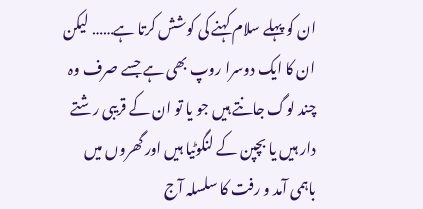ان کو پہلے سلام کہنے کی کوشش کرتا ہے…… لیکن ان کا ایک دوسرا روپ بھی ہے جسے صرف وہ چند لوگ جانتے ہیں جو یا تو ان کے قریبی رشتے دار ہیں یا بچپن کے لنگوٹیا ہیں اور گھروں میں باہمی آمد و رفت کا سلسلہ آج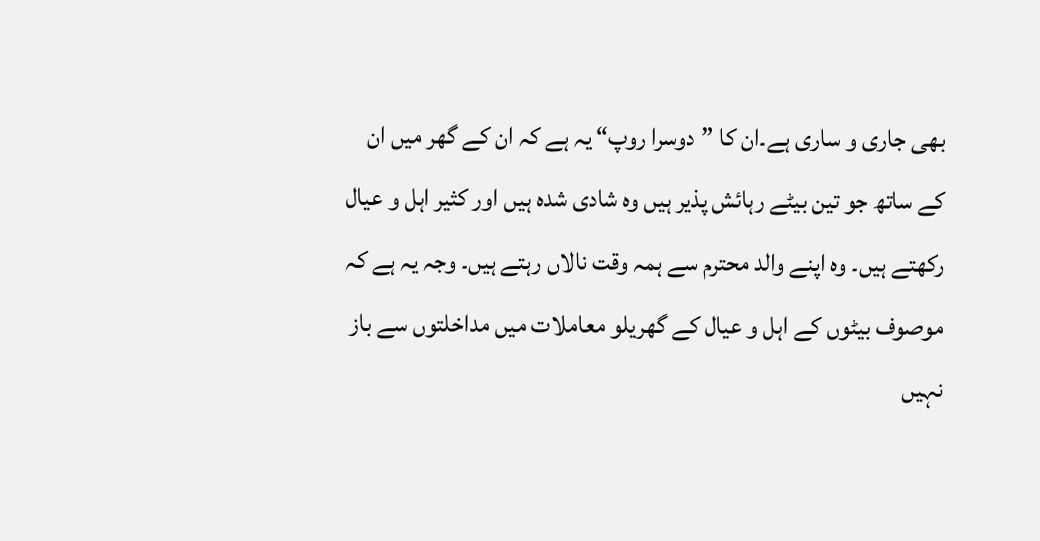بھی جاری و ساری ہے۔ان کا ”دوسرا روپ“ یہ ہے کہ ان کے گھر میں ان کے ساتھ جو تین بیٹے رہائش پذیر ہیں وہ شادی شدہ ہیں اور کثیر اہل و عیال رکھتے ہیں۔ وہ اپنے والد محترم سے ہمہ وقت نالاں رہتے ہیں۔ وجہ یہ ہے کہ موصوف بیٹوں کے اہل و عیال کے گھریلو معاملات میں مداخلتوں سے باز نہیں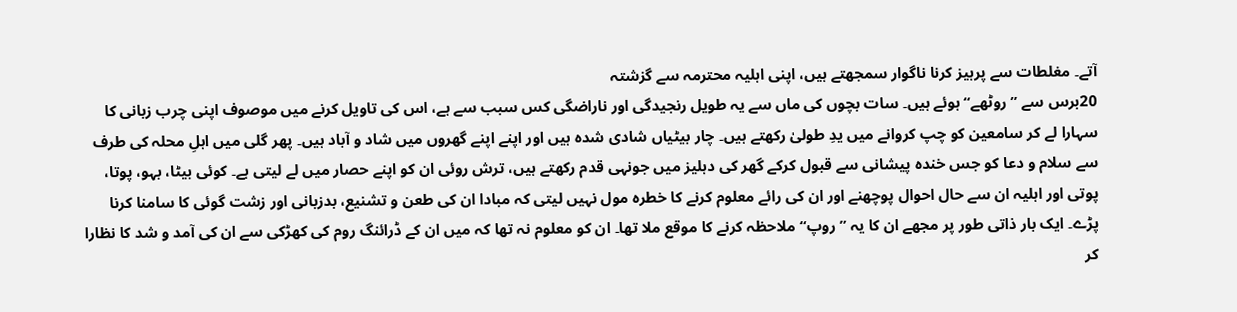آتے۔ مغلطات سے پرہیز کرنا ناگوار سمجھتے ہیں، اپنی اہلیہ محترمہ سے گزشتہ
20برس سے ”روٹھے“ ہوئے ہیں۔ سات بچوں کی ماں سے یہ طویل رنجیدگی اور ناراضگی کس سبب سے ہے، اس کی تاویل کرنے میں موصوف اپنی چرب زبانی کا سہارا لے کر سامعین کو چپ کروانے میں یدِ طولیٰ رکھتے ہیں۔ چار بیٹیاں شادی شدہ ہیں اور اپنے اپنے گھروں میں شاد و آباد ہیں۔ پھر گلی میں اہلِ محلہ کی طرف سے سلام و دعا کو جس خندہ پیشانی سے قبول کرکے گھر کی دہلیز میں جونہی قدم رکھتے ہیں، ترش روئی ان کو اپنے حصار میں لے لیتی ہے۔ کوئی بیٹا، بہو، پوتا، پوتی اور اہلیہ ان سے حال احوال پوچھنے اور ان کی رائے معلوم کرنے کا خطرہ مول نہیں لیتی کہ مبادا ان کی طعن و تشنیع، بدزبانی اور زشت گوئی کا سامنا کرنا پڑے۔ ایک بار ذاتی طور پر مجھے ان کا یہ ”روپ“ ملاحظہ کرنے کا موقع ملا تھا۔ ان کو معلوم نہ تھا کہ میں ان کے ڈرائنگ روم کی کھڑکی سے ان کی آمد و شد کا نظارا کر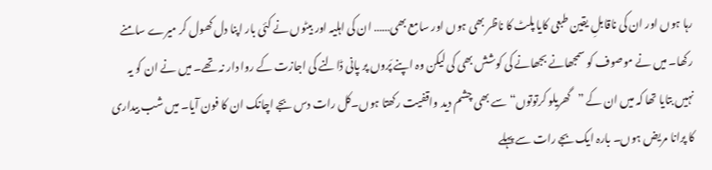رہا ہوں اور ان کی ناقابلِ یقین طبعی کایا پلٹ کا ناظر بھی ہوں اور سامع بھی…… ان کی اہلیہ اور بیٹوں نے کئی بار اپنا دل کھول کر میرے سامنے رکھا۔ میں نے موصوف کو سمجھانے بجھانے کی کوشش بھی کی لیکن وہ اپنے پَروں پر پانی ڈالنے کی اجازت کے روا دار نہ تھے۔ میں نے ان کو یہ نہیں بتایا تھا کہ میں ان کے ”گھریلو کرتوتوں“ سے بھی چشم دید واقفیت رکھتا ہوں۔کل رات دس بجے اچانک ان کا فون آیا۔ میں شب بیداری کا پرانا مریض ہوں۔ بارہ ایک بجے رات سے پہلے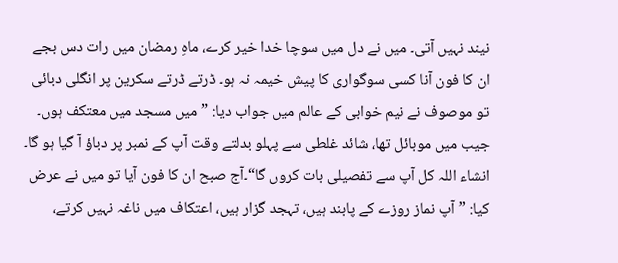نیند نہیں آتی۔ میں نے دل میں سوچا خدا خیر کرے، ماہِ رمضان میں رات دس بجے ان کا فون آنا کسی سوگواری کا پیش خیمہ نہ ہو۔ ڈرتے ڈرتے سکرین پر انگلی دبائی تو موصوف نے نیم خوابی کے عالم میں جواب دیا: ”میں مسجد میں معتکف ہوں۔ جیب میں موبائل تھا، شائد غلطی سے پہلو بدلتے وقت آپ کے نمبر پر دباؤ آ گیا ہو گا۔ انشاء اللہ کل آپ سے تفصیلی بات کروں گا“۔آج صبح ان کا فون آیا تو میں نے عرض کیا: ”آپ نماز روزے کے پابند ہیں، تہجد گزار ہیں، اعتکاف میں ناغہ نہیں کرتے،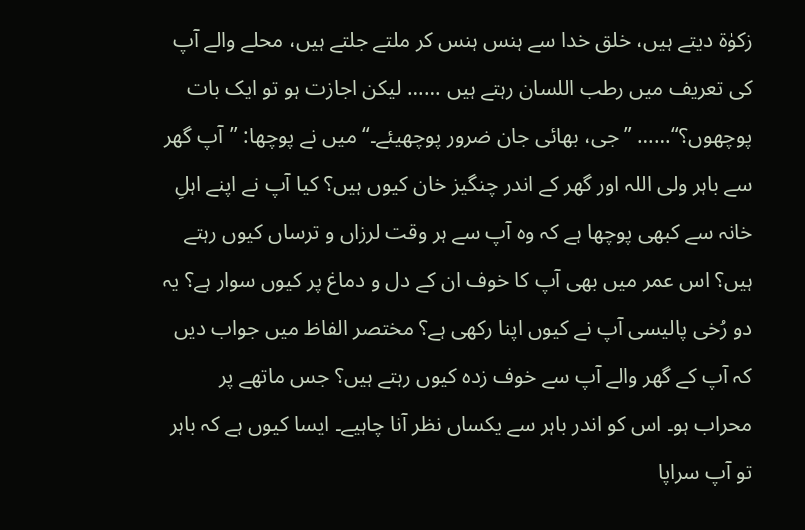زکوٰۃ دیتے ہیں، خلق خدا سے ہنس ہنس کر ملتے جلتے ہیں، محلے والے آپ کی تعریف میں رطب اللسان رہتے ہیں …… لیکن اجازت ہو تو ایک بات پوچھوں؟“…… ”جی، بھائی جان ضرور پوچھیئے۔“میں نے پوچھا: ”آپ گھر سے باہر ولی اللہ اور گھر کے اندر چنگیز خان کیوں ہیں؟ کیا آپ نے اپنے اہلِ خانہ سے کبھی پوچھا ہے کہ وہ آپ سے ہر وقت لرزاں و ترساں کیوں رہتے ہیں؟ اس عمر میں بھی آپ کا خوف ان کے دل و دماغ پر کیوں سوار ہے؟ یہ دو رُخی پالیسی آپ نے کیوں اپنا رکھی ہے؟ مختصر الفاظ میں جواب دیں کہ آپ کے گھر والے آپ سے خوف زدہ کیوں رہتے ہیں؟ جس ماتھے پر محراب ہو۔ اس کو اندر باہر سے یکساں نظر آنا چاہیے۔ ایسا کیوں ہے کہ باہر تو آپ سراپا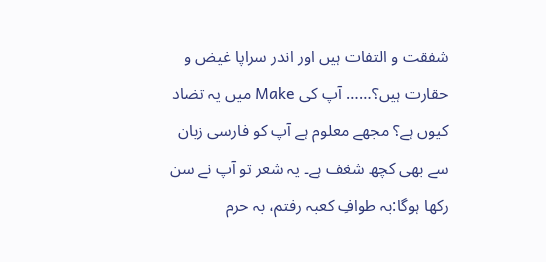شفقت و التفات ہیں اور اندر سراپا غیض و حقارت ہیں؟…… آپ کی Make میں یہ تضاد کیوں ہے؟ مجھے معلوم ہے آپ کو فارسی زبان سے بھی کچھ شغف ہے۔ یہ شعر تو آپ نے سن رکھا ہوگا:بہ طوافِ کعبہ رفتم، بہ حرم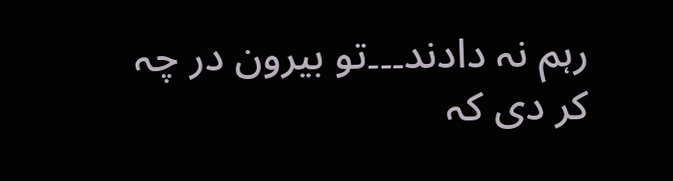رہم نہ دادند۔۔۔تو بیرون در چہ کر دی کہ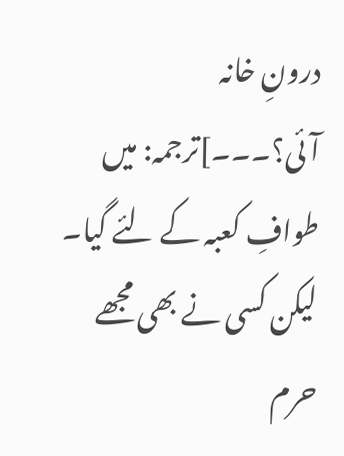درونِ خانہ آئی؟۔۔۔]ترجمہ: میں طوافِ کعبہ کے لئے گیا۔ لیکن کسی نے بھی مجھے حرم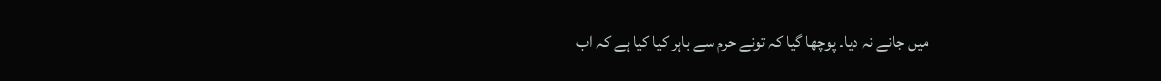میں جانے نہ دیا۔ پوچھا گیا کہ تونے حرم سے باہر کیا کیا ہے کہ اب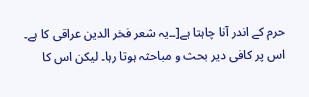حرم کے اندر آنا چاہتا ہے[۔۔یہ شعر فخر الدین عراقی کا ہے۔ اس پر کافی دیر بحث و مباحثہ ہوتا رہا۔ لیکن اس کا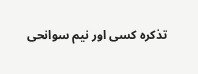تذکرہ کسی اور نیم سوانحی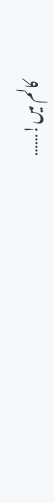کالم میں!……